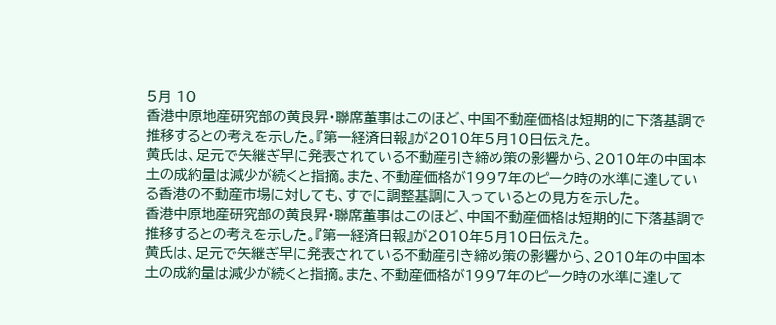5月 10
香港中原地産研究部の黄良昇・聯席董事はこのほど、中国不動産価格は短期的に下落基調で推移するとの考えを示した。『第一経済日報』が2010年5月10日伝えた。
黄氏は、足元で矢継ぎ早に発表されている不動産引き締め策の影響から、2010年の中国本土の成約量は減少が続くと指摘。また、不動産価格が1997年のピーク時の水準に達している香港の不動産市場に対しても、すでに調整基調に入っているとの見方を示した。
香港中原地産研究部の黄良昇・聯席董事はこのほど、中国不動産価格は短期的に下落基調で推移するとの考えを示した。『第一経済日報』が2010年5月10日伝えた。
黄氏は、足元で矢継ぎ早に発表されている不動産引き締め策の影響から、2010年の中国本土の成約量は減少が続くと指摘。また、不動産価格が1997年のピーク時の水準に達して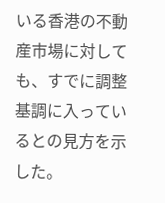いる香港の不動産市場に対しても、すでに調整基調に入っているとの見方を示した。